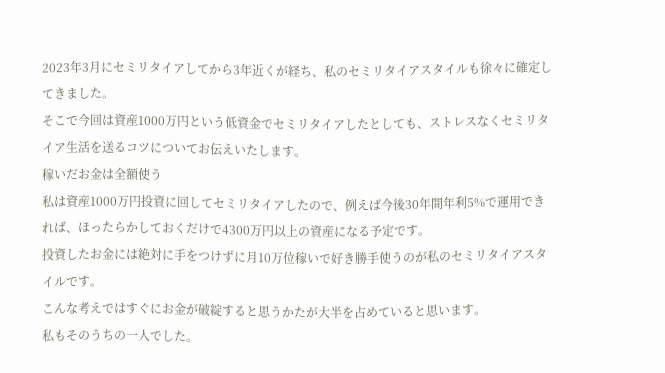2023年3月にセミリタイアしてから3年近くが経ち、私のセミリタイアスタイルも徐々に確定してきました。
そこで今回は資産1000万円という低資金でセミリタイアしたとしても、ストレスなくセミリタイア生活を送るコツについてお伝えいたします。
稼いだお金は全額使う
私は資産1000万円投資に回してセミリタイアしたので、例えば今後30年間年利5%で運用できれば、ほったらかしておくだけで4300万円以上の資産になる予定です。
投資したお金には絶対に手をつけずに月10万位稼いで好き勝手使うのが私のセミリタイアスタイルです。
こんな考えではすぐにお金が破綻すると思うかたが大半を占めていると思います。
私もそのうちの一人でした。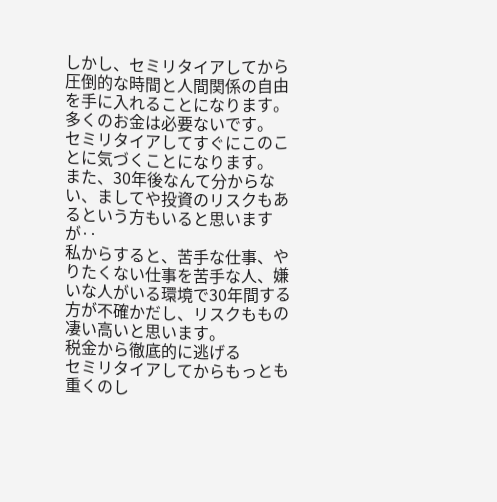しかし、セミリタイアしてから圧倒的な時間と人間関係の自由を手に入れることになります。
多くのお金は必要ないです。
セミリタイアしてすぐにこのことに気づくことになります。
また、30年後なんて分からない、ましてや投資のリスクもあるという方もいると思いますが‥
私からすると、苦手な仕事、やりたくない仕事を苦手な人、嫌いな人がいる環境で30年間する方が不確かだし、リスクももの凄い高いと思います。
税金から徹底的に逃げる
セミリタイアしてからもっとも重くのし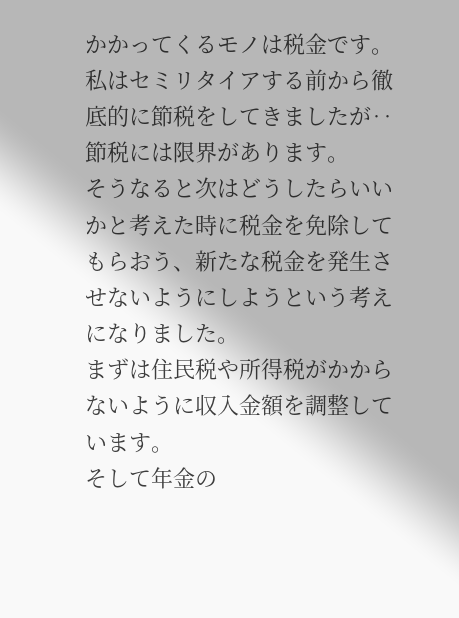かかってくるモノは税金です。
私はセミリタイアする前から徹底的に節税をしてきましたが‥
節税には限界があります。
そうなると次はどうしたらいいかと考えた時に税金を免除してもらおう、新たな税金を発生させないようにしようという考えになりました。
まずは住民税や所得税がかからないように収入金額を調整しています。
そして年金の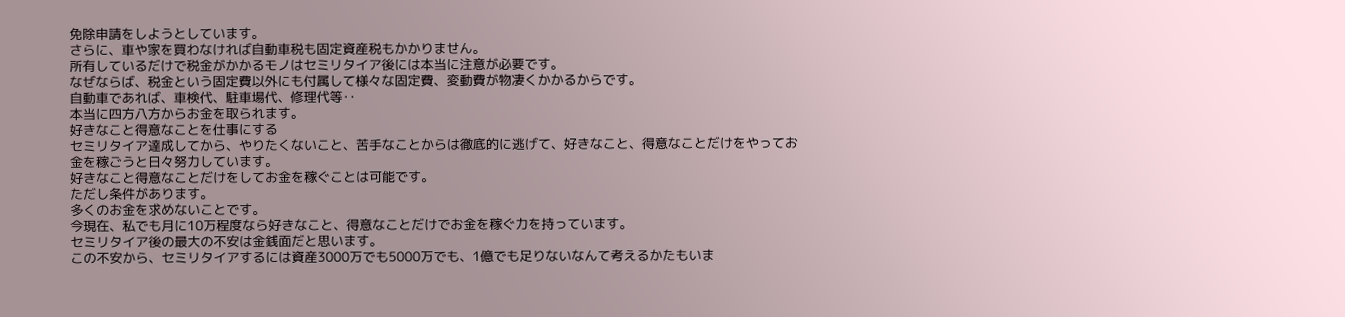免除申請をしようとしています。
さらに、車や家を買わなければ自動車税も固定資産税もかかりません。
所有しているだけで税金がかかるモノはセミリタイア後には本当に注意が必要です。
なぜならば、税金という固定費以外にも付属して様々な固定費、変動費が物凄くかかるからです。
自動車であれば、車検代、駐車場代、修理代等‥
本当に四方八方からお金を取られます。
好きなこと得意なことを仕事にする
セミリタイア達成してから、やりたくないこと、苦手なことからは徹底的に逃げて、好きなこと、得意なことだけをやってお金を稼ごうと日々努力しています。
好きなこと得意なことだけをしてお金を稼ぐことは可能です。
ただし条件があります。
多くのお金を求めないことです。
今現在、私でも月に10万程度なら好きなこと、得意なことだけでお金を稼ぐ力を持っています。
セミリタイア後の最大の不安は金銭面だと思います。
この不安から、セミリタイアするには資産3000万でも5000万でも、1億でも足りないなんて考えるかたもいま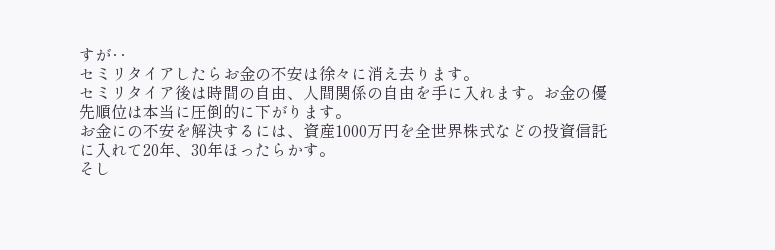すが‥
セミリタイアしたらお金の不安は徐々に消え去ります。
セミリタイア後は時間の自由、人間関係の自由を手に入れます。お金の優先順位は本当に圧倒的に下がります。
お金にの不安を解決するには、資産1000万円を全世界株式などの投資信託に入れて20年、30年ほったらかす。
そし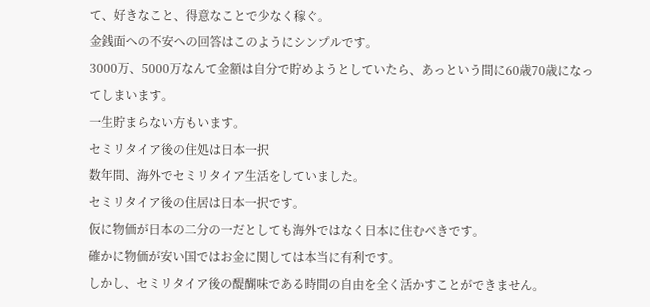て、好きなこと、得意なことで少なく稼ぐ。
金銭面への不安への回答はこのようにシンプルです。
3000万、5000万なんて金額は自分で貯めようとしていたら、あっという間に60歳70歳になってしまいます。
一生貯まらない方もいます。
セミリタイア後の住処は日本一択
数年間、海外でセミリタイア生活をしていました。
セミリタイア後の住居は日本一択です。
仮に物価が日本の二分の一だとしても海外ではなく日本に住むべきです。
確かに物価が安い国ではお金に関しては本当に有利です。
しかし、セミリタイア後の醍醐味である時間の自由を全く活かすことができません。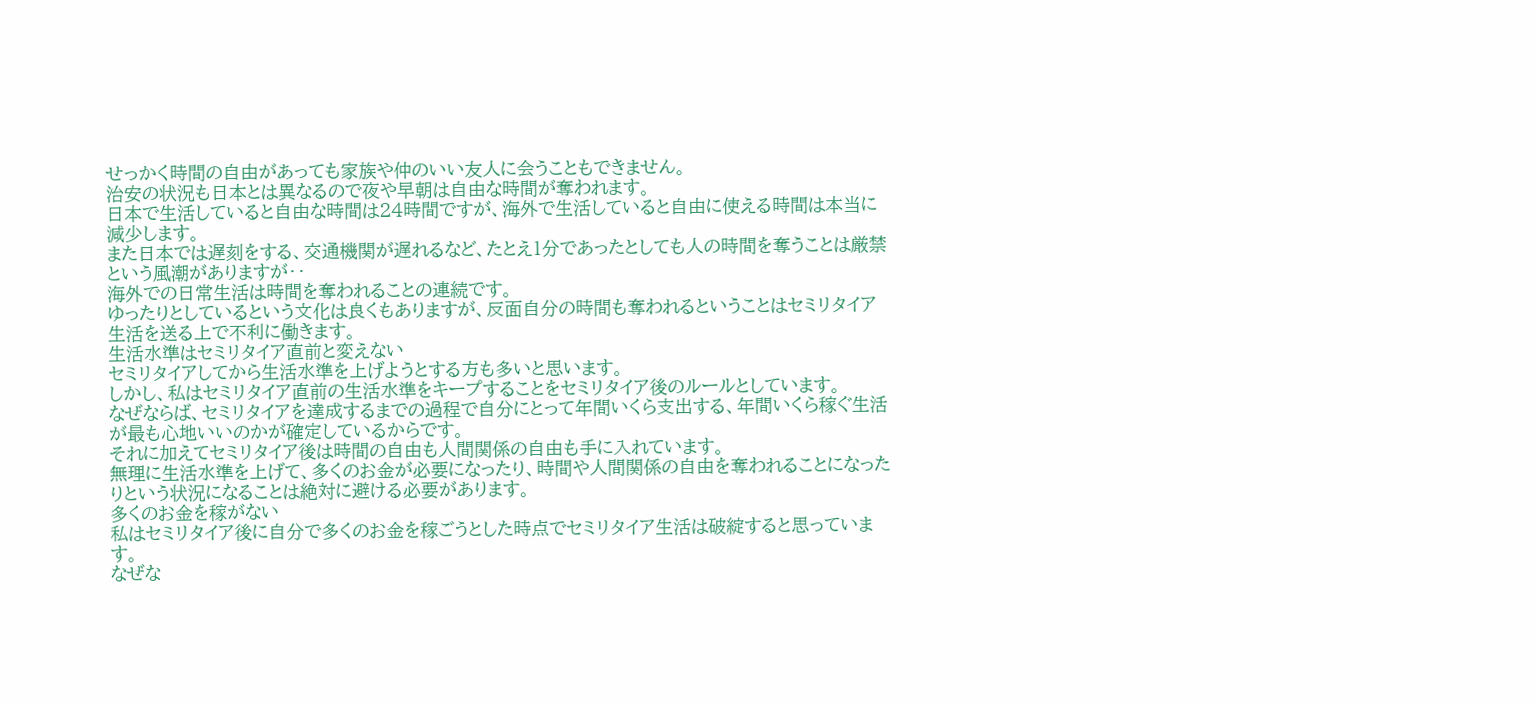せっかく時間の自由があっても家族や仲のいい友人に会うこともできません。
治安の状況も日本とは異なるので夜や早朝は自由な時間が奪われます。
日本で生活していると自由な時間は24時間ですが、海外で生活していると自由に使える時間は本当に減少します。
また日本では遅刻をする、交通機関が遅れるなど、たとえ1分であったとしても人の時間を奪うことは厳禁という風潮がありますが‥
海外での日常生活は時間を奪われることの連続です。
ゆったりとしているという文化は良くもありますが、反面自分の時間も奪われるということはセミリタイア生活を送る上で不利に働きます。
生活水準はセミリタイア直前と変えない
セミリタイアしてから生活水準を上げようとする方も多いと思います。
しかし、私はセミリタイア直前の生活水準をキープすることをセミリタイア後のルールとしています。
なぜならば、セミリタイアを達成するまでの過程で自分にとって年間いくら支出する、年間いくら稼ぐ生活が最も心地いいのかが確定しているからです。
それに加えてセミリタイア後は時間の自由も人間関係の自由も手に入れています。
無理に生活水準を上げて、多くのお金が必要になったり、時間や人間関係の自由を奪われることになったりという状況になることは絶対に避ける必要があります。
多くのお金を稼がない
私はセミリタイア後に自分で多くのお金を稼ごうとした時点でセミリタイア生活は破綻すると思っています。
なぜな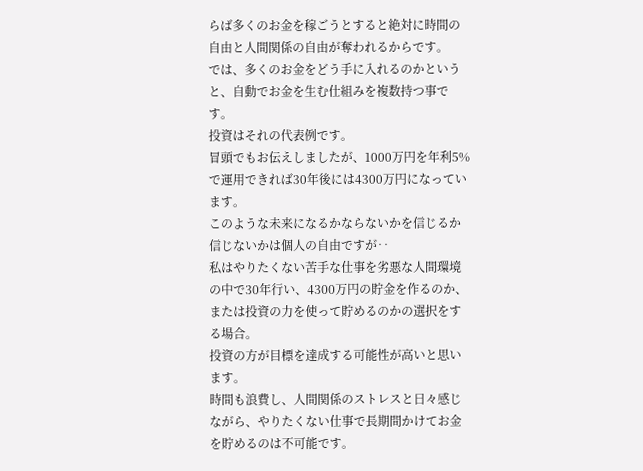らば多くのお金を稼ごうとすると絶対に時間の自由と人間関係の自由が奪われるからです。
では、多くのお金をどう手に入れるのかというと、自動でお金を生む仕組みを複数持つ事です。
投資はそれの代表例です。
冒頭でもお伝えしましたが、1000万円を年利5%で運用できれば30年後には4300万円になっています。
このような未来になるかならないかを信じるか信じないかは個人の自由ですが‥
私はやりたくない苦手な仕事を劣悪な人間環境の中で30年行い、4300万円の貯金を作るのか、または投資の力を使って貯めるのかの選択をする場合。
投資の方が目標を達成する可能性が高いと思います。
時間も浪費し、人間関係のストレスと日々感じながら、やりたくない仕事で長期間かけてお金を貯めるのは不可能です。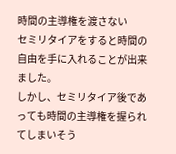時間の主導権を渡さない
セミリタイアをすると時間の自由を手に入れることが出来ました。
しかし、セミリタイア後であっても時間の主導権を握られてしまいそう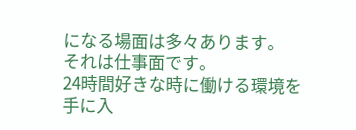になる場面は多々あります。
それは仕事面です。
24時間好きな時に働ける環境を手に入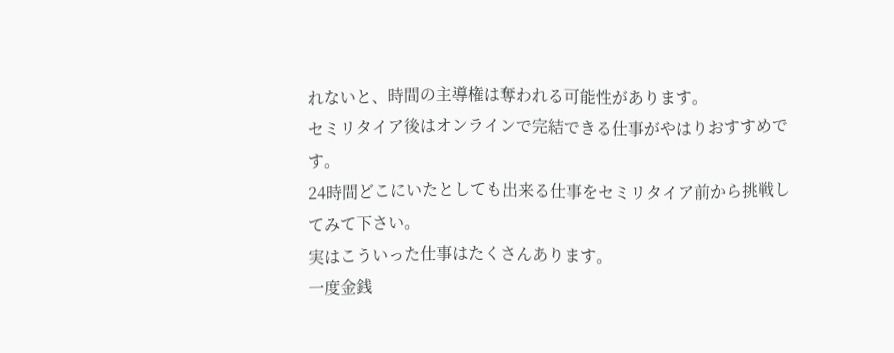れないと、時間の主導権は奪われる可能性があります。
セミリタイア後はオンラインで完結できる仕事がやはりおすすめです。
24時間どこにいたとしても出来る仕事をセミリタイア前から挑戦してみて下さい。
実はこういった仕事はたくさんあります。
一度金銭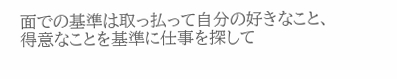面での基準は取っ払って自分の好きなこと、得意なことを基準に仕事を探して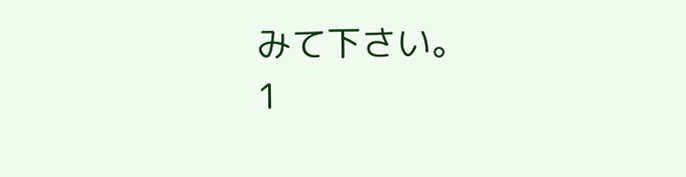みて下さい。
1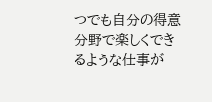つでも自分の得意分野で楽しくできるような仕事が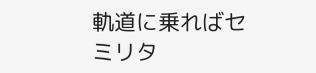軌道に乗ればセミリタ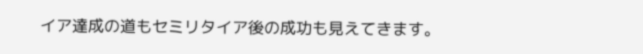イア達成の道もセミリタイア後の成功も見えてきます。